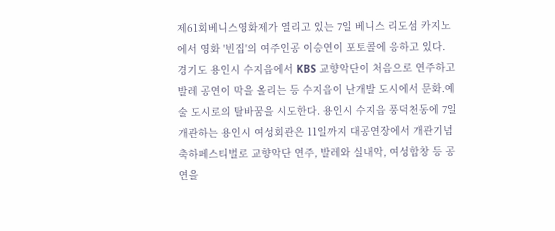제61회베니스영화제가 열리고 있는 7일 베니스 리도섬 카지노에서 영화 '빈집'의 여주인공 이승연이 포토콜에 응하고 있다.
경기도 용인시 수지읍에서 KBS 교향악단이 처음으로 연주하고 발레 공연이 막을 올리는 등 수지읍이 난개발 도시에서 문화.예술 도시로의 탈바꿈을 시도한다. 용인시 수지읍 풍덕천동에 7일 개관하는 용인시 여성회관은 11일까지 대공연장에서 개관기념 축하페스티벌로 교향악단 연주, 발레와 실내악, 여성합창 등 공연을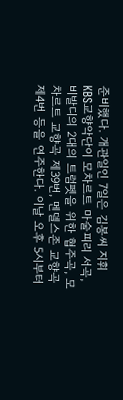준비했다. 개관일인 7일은 김봉씨 지휘 KBS교향악단이 모차르트 마술피리 서곡, 비발디의 2대의 트럼펫을 위한 협주곡, 모차르트 교향곡 제39번, 멘델스존 교향곡 제4번 등을 연주한다. 이날 오후 5시부터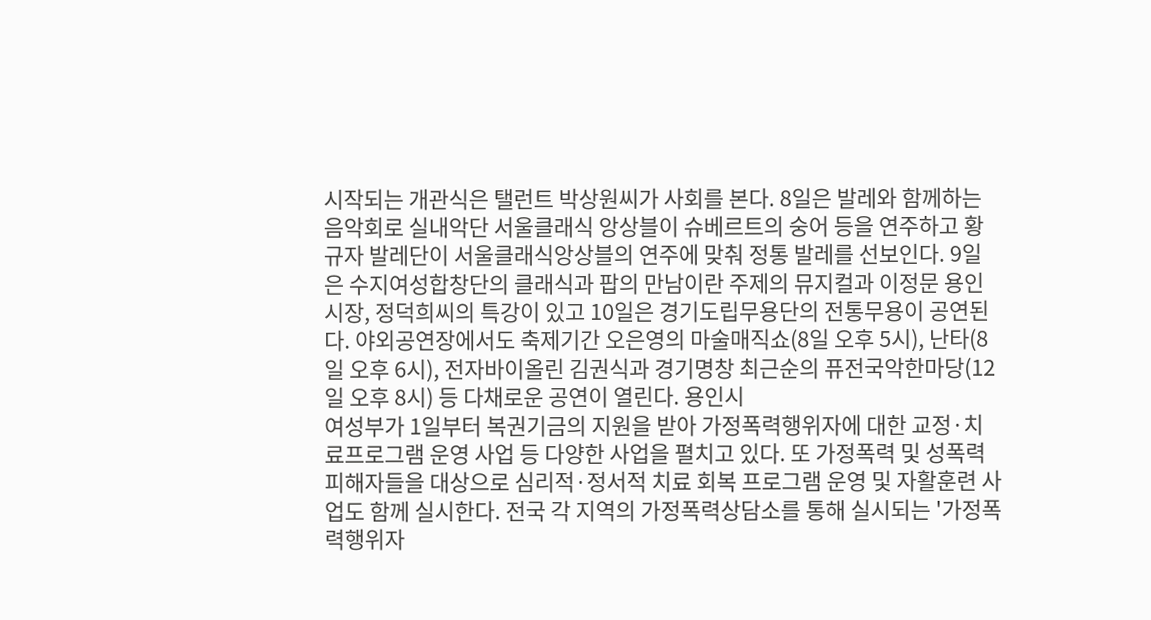시작되는 개관식은 탤런트 박상원씨가 사회를 본다. 8일은 발레와 함께하는 음악회로 실내악단 서울클래식 앙상블이 슈베르트의 숭어 등을 연주하고 황규자 발레단이 서울클래식앙상블의 연주에 맞춰 정통 발레를 선보인다. 9일은 수지여성합창단의 클래식과 팝의 만남이란 주제의 뮤지컬과 이정문 용인시장, 정덕희씨의 특강이 있고 10일은 경기도립무용단의 전통무용이 공연된다. 야외공연장에서도 축제기간 오은영의 마술매직쇼(8일 오후 5시), 난타(8일 오후 6시), 전자바이올린 김권식과 경기명창 최근순의 퓨전국악한마당(12일 오후 8시) 등 다채로운 공연이 열린다. 용인시
여성부가 1일부터 복권기금의 지원을 받아 가정폭력행위자에 대한 교정·치료프로그램 운영 사업 등 다양한 사업을 펼치고 있다. 또 가정폭력 및 성폭력 피해자들을 대상으로 심리적·정서적 치료 회복 프로그램 운영 및 자활훈련 사업도 함께 실시한다. 전국 각 지역의 가정폭력상담소를 통해 실시되는 '가정폭력행위자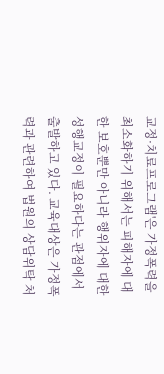교정·치료프로그램'은 가정폭력을 최소화하기 위해서는 피해자에 대한 보호뿐만 아니라 행위자에 대한 성행교정이 필요하다는 관점에서 출발하고 있다. 교육대상은 가정폭력과 관련하여 법원의 상담위탁 처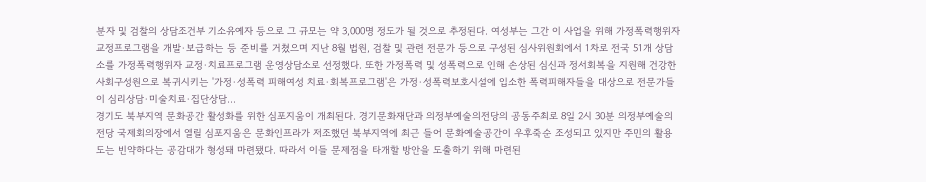분자 및 검찰의 상담조건부 기소유예자 등으로 그 규모는 약 3,000명 정도가 될 것으로 추정된다. 여성부는 그간 이 사업을 위해 가정폭력행위자 교정프로그램을 개발·보급하는 등 준비를 거쳤으며 지난 8월 법원, 검찰 및 관련 전문가 등으로 구성된 심사위원회에서 1차로 전국 51개 상담소를 가정폭력행위자 교정·치료프로그램 운영상담소로 선정했다. 또한 가정폭력 및 성폭력으로 인해 손상된 심신과 정서회복을 지원해 건강한 사회구성원으로 복귀시키는 '가정·성폭력 피해여성 치료·회복프로그램'은 가정·성폭력보호시설에 입소한 폭력피해자들을 대상으로 전문가들이 심리상담·미술치료·집단상담…
경기도 북부지역 문화공간 활성화를 위한 심포지움이 개최된다. 경기문화재단과 의정부예술의전당의 공동주최로 8일 2시 30분 의정부예술의전당 국제회의장에서 열릴 심포지움은 문화인프라가 저조했던 북부지역에 최근 들어 문화예술공간이 우후죽순 조성되고 있지만 주민의 활용도는 빈약하다는 공감대가 형성돼 마련됐다. 따라서 이들 문제점을 타개할 방안을 도출하기 위해 마련된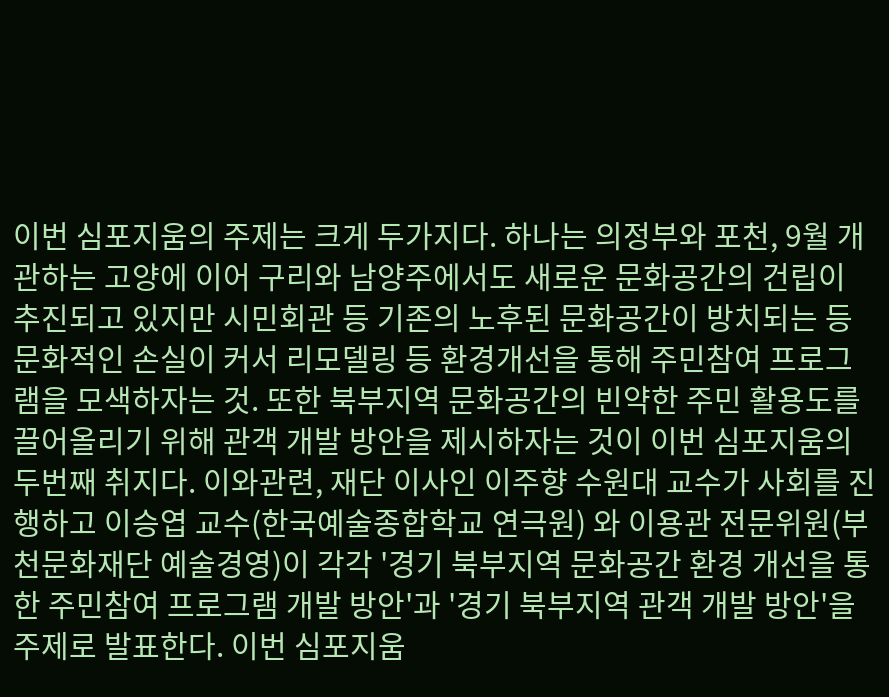이번 심포지움의 주제는 크게 두가지다. 하나는 의정부와 포천, 9월 개관하는 고양에 이어 구리와 남양주에서도 새로운 문화공간의 건립이 추진되고 있지만 시민회관 등 기존의 노후된 문화공간이 방치되는 등 문화적인 손실이 커서 리모델링 등 환경개선을 통해 주민참여 프로그램을 모색하자는 것. 또한 북부지역 문화공간의 빈약한 주민 활용도를 끌어올리기 위해 관객 개발 방안을 제시하자는 것이 이번 심포지움의 두번째 취지다. 이와관련, 재단 이사인 이주향 수원대 교수가 사회를 진행하고 이승엽 교수(한국예술종합학교 연극원) 와 이용관 전문위원(부천문화재단 예술경영)이 각각 '경기 북부지역 문화공간 환경 개선을 통한 주민참여 프로그램 개발 방안'과 '경기 북부지역 관객 개발 방안'을 주제로 발표한다. 이번 심포지움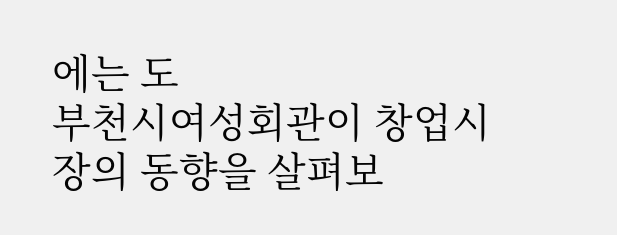에는 도
부천시여성회관이 창업시장의 동향을 살펴보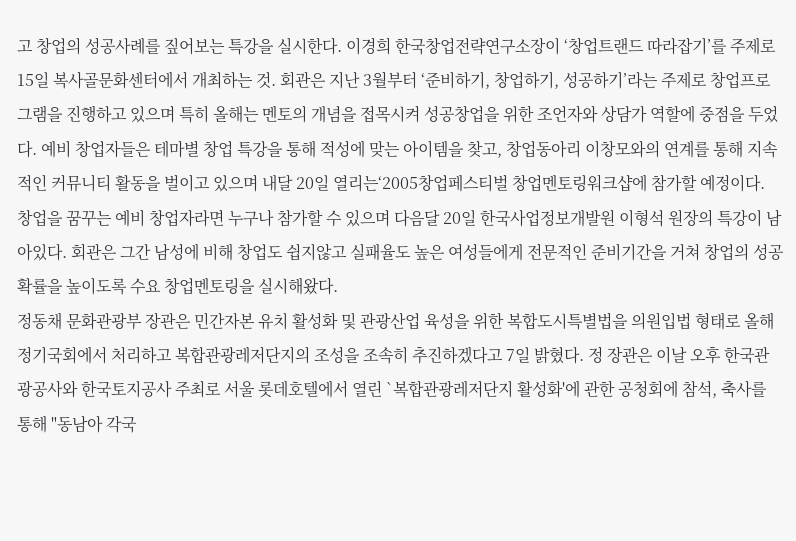고 창업의 성공사례를 짚어보는 특강을 실시한다. 이경희 한국창업전략연구소장이 ‘창업트랜드 따라잡기’를 주제로 15일 복사골문화센터에서 개최하는 것. 회관은 지난 3월부터 ‘준비하기, 창업하기, 성공하기’라는 주제로 창업프로그램을 진행하고 있으며 특히 올해는 멘토의 개념을 접목시켜 성공창업을 위한 조언자와 상담가 역할에 중점을 두었다. 예비 창업자들은 테마별 창업 특강을 통해 적성에 맞는 아이템을 찾고, 창업동아리 이창모와의 연계를 통해 지속적인 커뮤니티 활동을 벌이고 있으며 내달 20일 열리는‘2005창업페스티벌 창업멘토링워크샵에 참가할 예정이다. 창업을 꿈꾸는 예비 창업자라면 누구나 참가할 수 있으며 다음달 20일 한국사업정보개발원 이형석 원장의 특강이 남아있다. 회관은 그간 남성에 비해 창업도 쉽지않고 실패율도 높은 여성들에게 전문적인 준비기간을 거쳐 창업의 성공확률을 높이도록 수요 창업멘토링을 실시해왔다.
정동채 문화관광부 장관은 민간자본 유치 활성화 및 관광산업 육성을 위한 복합도시특별법을 의원입법 형태로 올해 정기국회에서 처리하고 복합관광레저단지의 조성을 조속히 추진하겠다고 7일 밝혔다. 정 장관은 이날 오후 한국관광공사와 한국토지공사 주최로 서울 롯데호텔에서 열린 `복합관광레저단지 활성화'에 관한 공청회에 참석, 축사를 통해 "동남아 각국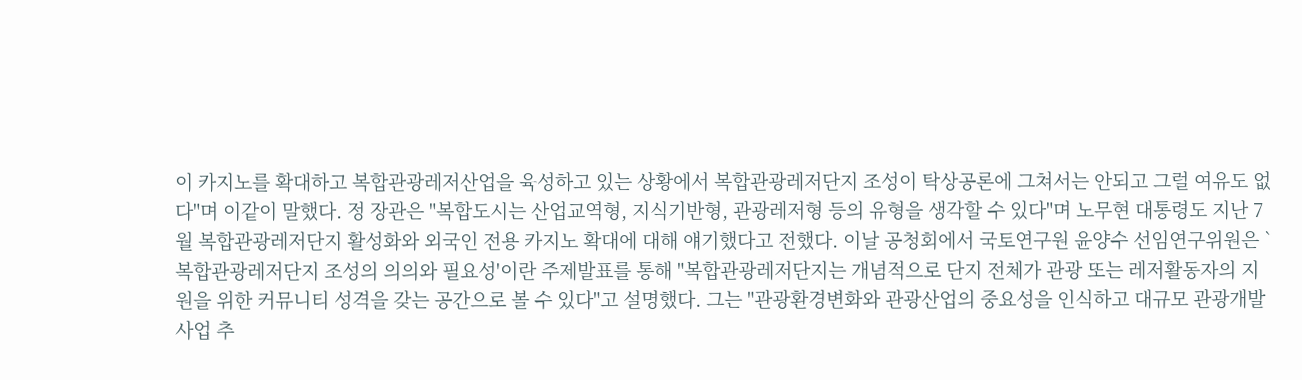이 카지노를 확대하고 복합관광레저산업을 육성하고 있는 상황에서 복합관광레저단지 조성이 탁상공론에 그쳐서는 안되고 그럴 여유도 없다"며 이같이 말했다. 정 장관은 "복합도시는 산업교역형, 지식기반형, 관광레저형 등의 유형을 생각할 수 있다"며 노무현 대통령도 지난 7월 복합관광레저단지 활성화와 외국인 전용 카지노 확대에 대해 얘기했다고 전했다. 이날 공청회에서 국토연구원 윤양수 선임연구위원은 `복합관광레저단지 조성의 의의와 필요성'이란 주제발표를 통해 "복합관광레저단지는 개념적으로 단지 전체가 관광 또는 레저활동자의 지원을 위한 커뮤니티 성격을 갖는 공간으로 볼 수 있다"고 설명했다. 그는 "관광환경변화와 관광산업의 중요성을 인식하고 대규모 관광개발사업 추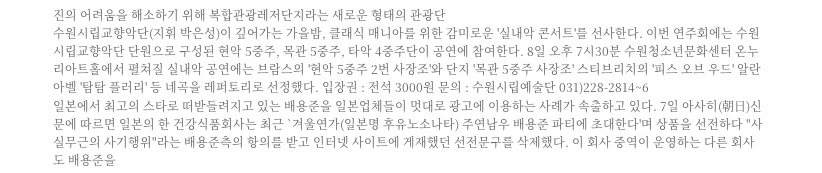진의 어려움을 해소하기 위해 복합관광레저단지라는 새로운 형태의 관광단
수원시립교향악단(지휘 박은성)이 깊어가는 가을밤, 클래식 매니아를 위한 감미로운 '실내악 콘서트'를 선사한다. 이번 연주회에는 수원시립교향악단 단원으로 구성된 현악 5중주, 목관 5중주, 타악 4중주단이 공연에 참여한다. 8일 오후 7시30분 수원청소년문화센터 온누리아트홀에서 펼쳐질 실내악 공연에는 브람스의 '현악 5중주 2번 사장조'와 단지 '목관 5중주 사장조' 스티브리치의 '피스 오브 우드' 알란아벨 '탐탐 플러리' 등 네곡을 레퍼토리로 선정했다. 입장권 : 전석 3000원 문의 : 수원시립예술단 031)228-2814~6
일본에서 최고의 스타로 떠받들려지고 있는 배용준을 일본업체들이 멋대로 광고에 이용하는 사례가 속출하고 있다. 7일 아사히(朝日)신문에 따르면 일본의 한 건강식품회사는 최근 `겨울연가(일본명 후유노소나타) 주연남우 배용준 파티에 초대한다'며 상품을 선전하다 "사실무근의 사기행위"라는 배용준측의 항의를 받고 인터넷 사이트에 게재했던 선전문구를 삭제했다. 이 회사 중역이 운영하는 다른 회사도 배용준을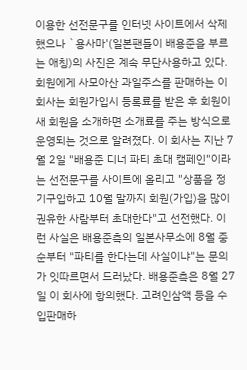이용한 선전문구를 인터넷 사이트에서 삭제했으나 `용사마'(일본팬들이 배용준을 부르는 애칭)의 사진은 계속 무단사용하고 있다. 회원에게 사모아산 과일주스를 판매하는 이 회사는 회원가입시 등록료를 받은 후 회원이 새 회원을 소개하면 소개료를 주는 방식으로 운영되는 것으로 알려졌다. 이 회사는 지난 7월 2일 "배용준 디너 파티 초대 캠페인"이라는 선전문구를 사이트에 올리고 "상품을 정기구입하고 10월 말까지 회원(가입)을 많이 권유한 사람부터 초대한다"고 선전했다. 이런 사실은 배용준측의 일본사무소에 8월 중순부터 "파티를 한다는데 사실이냐"는 문의가 잇따르면서 드러났다. 배용준측은 8월 27일 이 회사에 항의했다. 고려인삼액 등을 수입판매하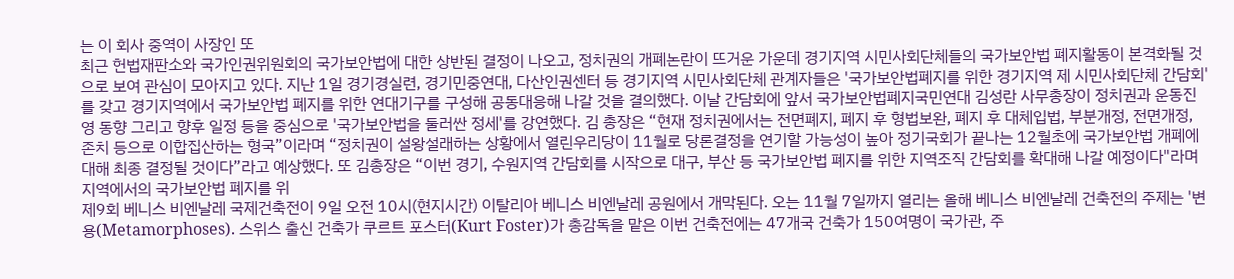는 이 회사 중역이 사장인 또
최근 헌법재판소와 국가인권위원회의 국가보안법에 대한 상반된 결정이 나오고, 정치권의 개폐논란이 뜨거운 가운데 경기지역 시민사회단체들의 국가보안법 폐지활동이 본격화될 것으로 보여 관심이 모아지고 있다. 지난 1일 경기경실련, 경기민중연대, 다산인권센터 등 경기지역 시민사회단체 관계자들은 '국가보안법폐지를 위한 경기지역 제 시민사회단체 간담회'를 갖고 경기지역에서 국가보안법 폐지를 위한 연대기구를 구성해 공동대응해 나갈 것을 결의했다. 이날 간담회에 앞서 국가보안법폐지국민연대 김성란 사무총장이 정치권과 운동진영 동향 그리고 향후 일정 등을 중심으로 '국가보안법을 둘러싼 정세'를 강연했다. 김 총장은 “현재 정치권에서는 전면폐지, 폐지 후 형법보완, 폐지 후 대체입법, 부분개정, 전면개정, 존치 등으로 이합집산하는 형국”이라며 “정치권이 설왕설래하는 상황에서 열린우리당이 11월로 당론결정을 연기할 가능성이 높아 정기국회가 끝나는 12월초에 국가보안법 개폐에 대해 최종 결정될 것이다”라고 예상했다. 또 김총장은 “이번 경기, 수원지역 간담회를 시작으로 대구, 부산 등 국가보안법 폐지를 위한 지역조직 간담회를 확대해 나갈 예정이다"라며 지역에서의 국가보안법 폐지를 위
제9회 베니스 비엔날레 국제건축전이 9일 오전 10시(현지시간) 이탈리아 베니스 비엔날레 공원에서 개막된다. 오는 11월 7일까지 열리는 올해 베니스 비엔날레 건축전의 주제는 '변용(Metamorphoses). 스위스 출신 건축가 쿠르트 포스터(Kurt Foster)가 총감독을 맡은 이번 건축전에는 47개국 건축가 150여명이 국가관, 주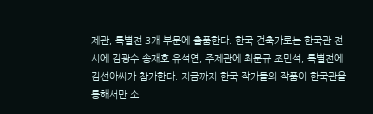제관, 특별전 3개 부문에 출품한다. 한국 건축가로는 한국관 전시에 김광수 송재호 유석연, 주제관에 최문규 조민석, 특별전에 김선아씨가 참가한다. 지금까지 한국 작가들의 작품이 한국관을 통해서만 소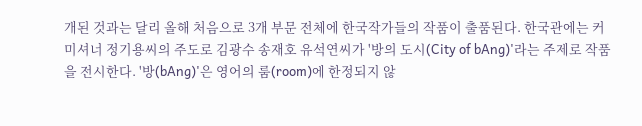개된 것과는 달리 올해 처음으로 3개 부문 전체에 한국작가들의 작품이 출품된다. 한국관에는 커미셔너 정기용씨의 주도로 김광수 송재호 유석연씨가 '방의 도시(City of bAng)'라는 주제로 작품을 전시한다. '방(bAng)'은 영어의 룸(room)에 한정되지 않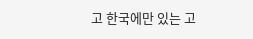고 한국에만 있는 고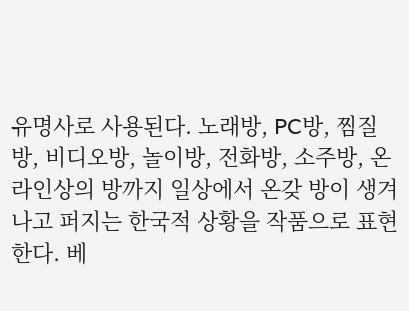유명사로 사용된다. 노래방, PC방, 찜질방, 비디오방, 놀이방, 전화방, 소주방, 온라인상의 방까지 일상에서 온갖 방이 생겨나고 퍼지는 한국적 상황을 작품으로 표현한다. 베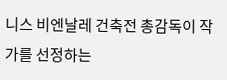니스 비엔날레 건축전 총감독이 작가를 선정하는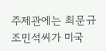주제관에는 최문규 조민석씨가 미국